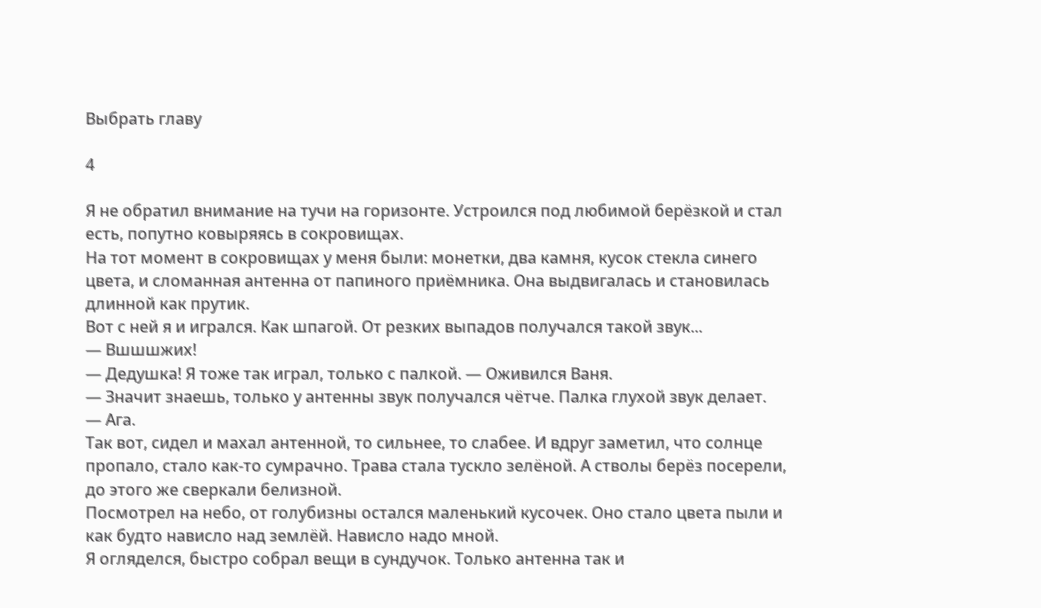Выбрать главу

4

Я не обратил внимание на тучи на горизонте. Устроился под любимой берёзкой и стал есть, попутно ковыряясь в сокровищах.
На тот момент в сокровищах у меня были: монетки, два камня, кусок стекла синего цвета, и сломанная антенна от папиного приёмника. Она выдвигалась и становилась длинной как прутик.
Вот с ней я и игрался. Как шпагой. От резких выпадов получался такой звук...
— Вшшшжих!
— Дедушка! Я тоже так играл, только с палкой. — Оживился Ваня.
— Значит знаешь, только у антенны звук получался чётче. Палка глухой звук делает.
— Ага.
Так вот, сидел и махал антенной, то сильнее, то слабее. И вдруг заметил, что солнце пропало, стало как-то сумрачно. Трава стала тускло зелёной. А стволы берёз посерели, до этого же сверкали белизной.
Посмотрел на небо, от голубизны остался маленький кусочек. Оно стало цвета пыли и как будто нависло над землёй. Нависло надо мной.
Я огляделся, быстро собрал вещи в сундучок. Только антенна так и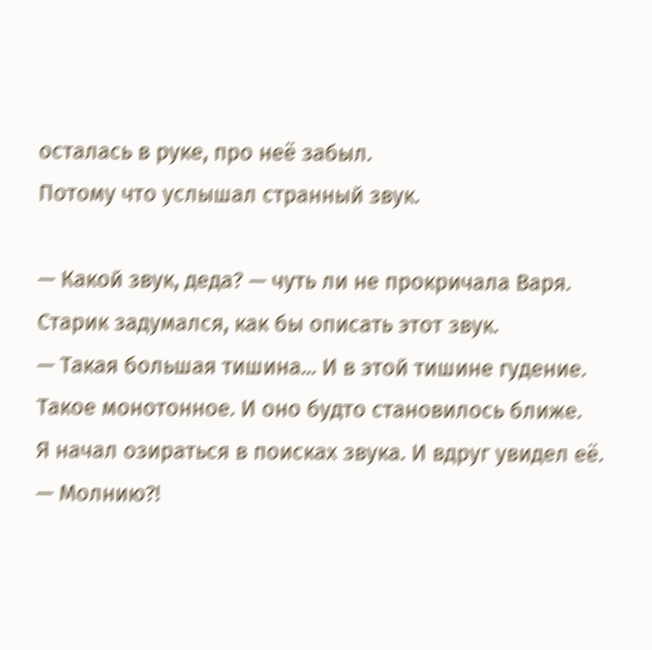осталась в руке, про неё забыл.
Потому что услышал странный звук.

— Какой звук, деда? — чуть ли не прокричала Варя.
Старик задумался, как бы описать этот звук.
— Такая большая тишина... И в этой тишине гудение. Такое монотонное. И оно будто становилось ближе.
Я начал озираться в поисках звука. И вдруг увидел её.
— Молнию?!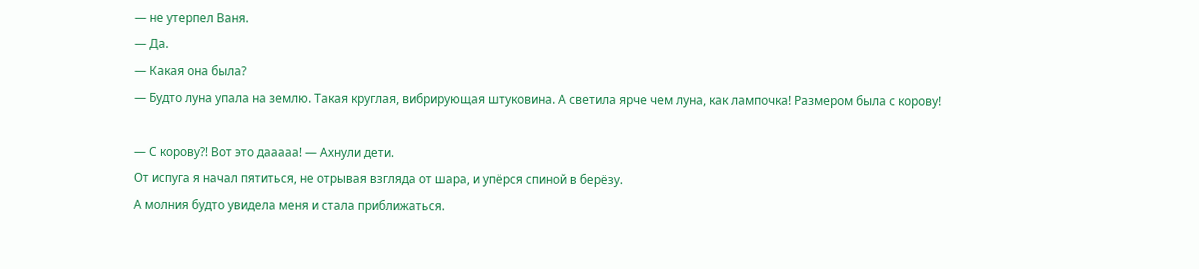— не утерпел Ваня.
— Да.
— Какая она была?
— Будто луна упала на землю. Такая круглая, вибрирующая штуковина. А светила ярче чем луна, как лампочка! Размером была с корову!

— С корову?! Вот это дааааа! — Ахнули дети.
От испуга я начал пятиться, не отрывая взгляда от шара, и упёрся спиной в берёзу.
А молния будто увидела меня и стала приближаться.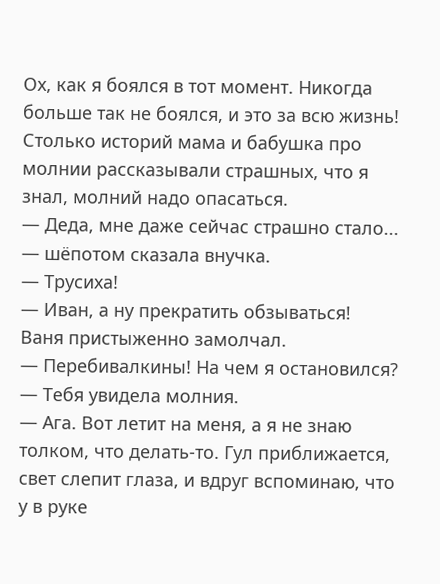Ох, как я боялся в тот момент. Никогда больше так не боялся, и это за всю жизнь!
Столько историй мама и бабушка про молнии рассказывали страшных, что я знал, молний надо опасаться.
— Деда, мне даже сейчас страшно стало... — шёпотом сказала внучка.
— Трусиха!
— Иван, а ну прекратить обзываться!
Ваня пристыженно замолчал.
— Перебивалкины! На чем я остановился?
— Тебя увидела молния.
— Ага. Вот летит на меня, а я не знаю толком, что делать-то. Гул приближается, свет слепит глаза, и вдруг вспоминаю, что у в руке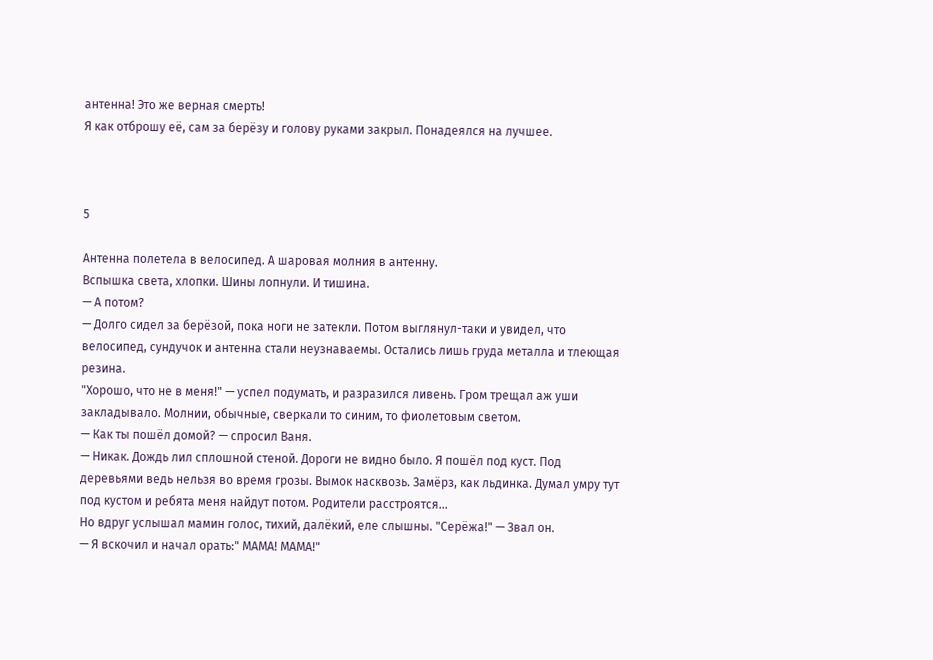антенна! Это же верная смерть!
Я как отброшу её, сам за берёзу и голову руками закрыл. Понадеялся на лучшее.



5

Антенна полетела в велосипед. А шаровая молния в антенну.
Вспышка света, хлопки. Шины лопнули. И тишина.
— А потом?
— Долго сидел за берёзой, пока ноги не затекли. Потом выглянул-таки и увидел, что велосипед, сундучок и антенна стали неузнаваемы. Остались лишь груда металла и тлеющая резина.
"Хорошо, что не в меня!" — успел подумать, и разразился ливень. Гром трещал аж уши закладывало. Молнии, обычные, сверкали то синим, то фиолетовым светом.
— Как ты пошёл домой? — спросил Ваня.
— Никак. Дождь лил сплошной стеной. Дороги не видно было. Я пошёл под куст. Под деревьями ведь нельзя во время грозы. Вымок насквозь. Замёрз, как льдинка. Думал умру тут под кустом и ребята меня найдут потом. Родители расстроятся...
Но вдруг услышал мамин голос, тихий, далёкий, еле слышны. "Серёжа!" — Звал он.
— Я вскочил и начал орать:" МАМА! МАМА!"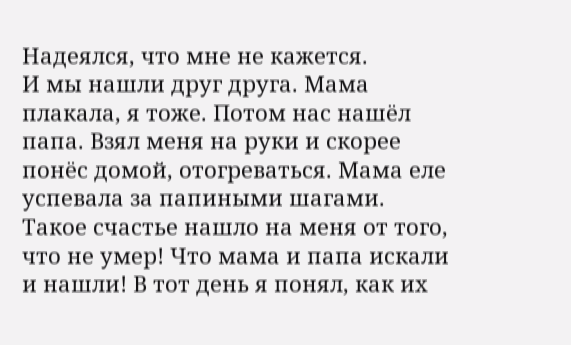Надеялся, что мне не кажется.
И мы нашли друг друга. Мама плакала, я тоже. Потом нас нашёл папа. Взял меня на руки и скорее понёс домой, отогреваться. Мама еле успевала за папиными шагами.
Такое счастье нашло на меня от того, что не умер! Что мама и папа искали и нашли! В тот день я понял, как их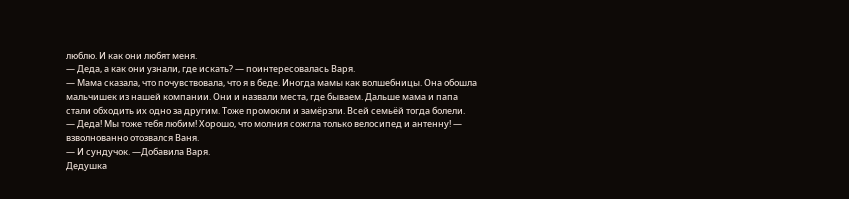люблю. И как они любят меня.
— Деда, а как они узнали, где искать? — поинтересовалась Варя.
— Мама сказала, что почувствовала, что я в беде. Иногда мамы как волшебницы. Она обошла мальчишек из нашей компании. Они и назвали места, где бываем. Дальше мама и папа стали обходить их одно за другим. Тоже промокли и замёрзли. Всей семьёй тогда болели.
— Деда! Мы тоже тебя любим! Хорошо, что молния сожгла только велосипед и антенну! — взволнованно отозвался Ваня.
— И сундучок. —Добавила Варя.
Дедушка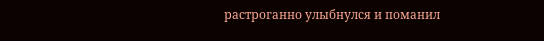растроганно улыбнулся и поманил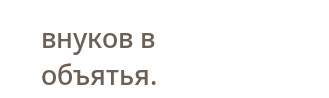внуков в объятья.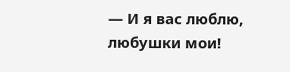— И я вас люблю, любушки мои!